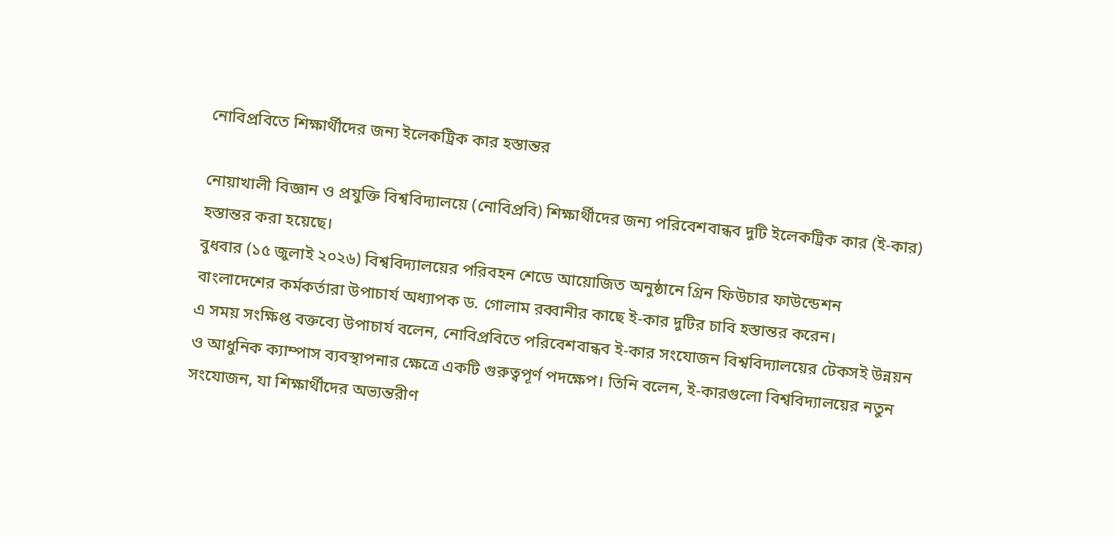নোবিপ্রবিতে শিক্ষার্থীদের জন্য ইলেকট্রিক কার হস্তান্তর

নোয়াখালী বিজ্ঞান ও প্রযুক্তি বিশ্ববিদ্যালয়ে (নোবিপ্রবি) শিক্ষার্থীদের জন্য পরিবেশবান্ধব দুটি ইলেকট্রিক কার (ই-কার) হস্তান্তর করা হয়েছে।
বুধবার (১৫ জুলাই ২০২৬) বিশ্ববিদ্যালয়ের পরিবহন শেডে আয়োজিত অনুষ্ঠানে গ্রিন ফিউচার ফাউন্ডেশন বাংলাদেশের কর্মকর্তারা উপাচার্য অধ্যাপক ড. গোলাম রব্বানীর কাছে ই-কার দুটির চাবি হস্তান্তর করেন।
এ সময় সংক্ষিপ্ত বক্তব্যে উপাচার্য বলেন, নোবিপ্রবিতে পরিবেশবান্ধব ই-কার সংযোজন বিশ্ববিদ্যালয়ের টেকসই উন্নয়ন ও আধুনিক ক্যাম্পাস ব্যবস্থাপনার ক্ষেত্রে একটি গুরুত্বপূর্ণ পদক্ষেপ। তিনি বলেন, ই-কারগুলো বিশ্ববিদ্যালয়ের নতুন সংযোজন, যা শিক্ষার্থীদের অভ্যন্তরীণ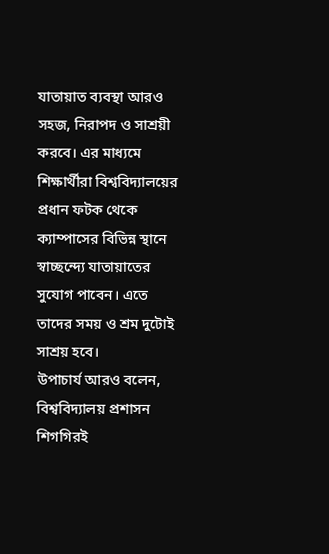যাতায়াত ব্যবস্থা আরও সহজ, নিরাপদ ও সাশ্রয়ী করবে। এর মাধ্যমে শিক্ষার্থীরা বিশ্ববিদ্যালয়ের প্রধান ফটক থেকে ক্যাম্পাসের বিভিন্ন স্থানে স্বাচ্ছন্দ্যে যাতায়াতের সুযোগ পাবেন। এতে তাদের সময় ও শ্রম দুটোই সাশ্রয় হবে।
উপাচার্য আরও বলেন, বিশ্ববিদ্যালয় প্রশাসন শিগগিরই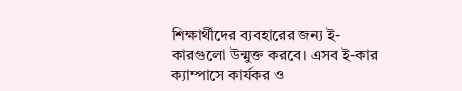শিক্ষার্থীদের ব্যবহারের জন্য ই-কারগুলো উন্মুক্ত করবে। এসব ই-কার ক্যাম্পাসে কার্যকর ও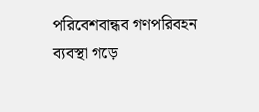পরিবেশবান্ধব গণপরিবহন ব্যবস্থা গড়ে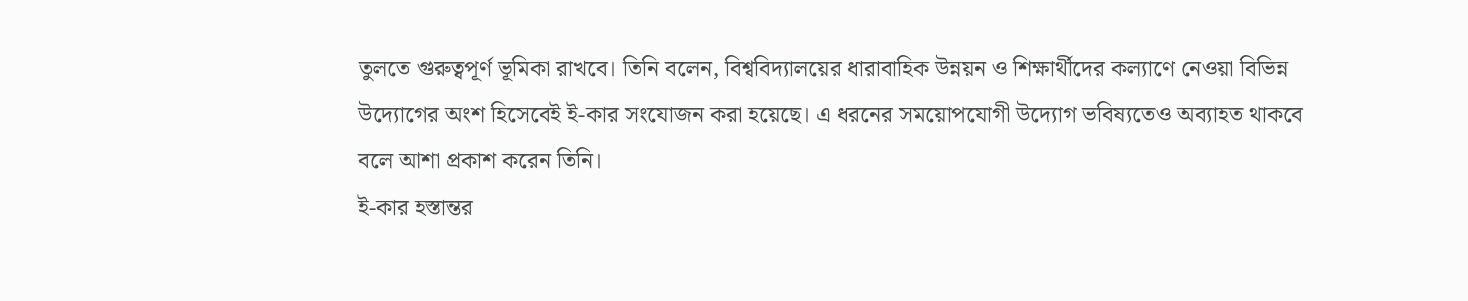তুলতে গুরুত্বপূর্ণ ভূমিকা রাখবে। তিনি বলেন, বিশ্ববিদ্যালয়ের ধারাবাহিক উন্নয়ন ও শিক্ষার্থীদের কল্যাণে নেওয়া বিভিন্ন উদ্যোগের অংশ হিসেবেই ই-কার সংযোজন করা হয়েছে। এ ধরনের সময়োপযোগী উদ্যোগ ভবিষ্যতেও অব্যাহত থাকবে বলে আশা প্রকাশ করেন তিনি।
ই-কার হস্তান্তর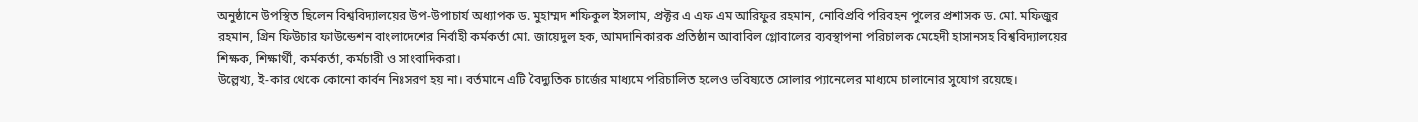অনুষ্ঠানে উপস্থিত ছিলেন বিশ্ববিদ্যালয়ের উপ-উপাচার্য অধ্যাপক ড. মুহাম্মদ শফিকুল ইসলাম, প্রক্টর এ এফ এম আরিফুর রহমান, নোবিপ্রবি পরিবহন পুলের প্রশাসক ড. মো. মফিজুর রহমান, গ্রিন ফিউচার ফাউন্ডেশন বাংলাদেশের নির্বাহী কর্মকর্তা মো. জায়েদুল হক, আমদানিকারক প্রতিষ্ঠান আবাবিল গ্লোবালের ব্যবস্থাপনা পরিচালক মেহেদী হাসানসহ বিশ্ববিদ্যালয়ের শিক্ষক, শিক্ষার্থী, কর্মকর্তা, কর্মচারী ও সাংবাদিকরা।
উল্লেখ্য, ই-কার থেকে কোনো কার্বন নিঃসরণ হয় না। বর্তমানে এটি বৈদ্যুতিক চার্জের মাধ্যমে পরিচালিত হলেও ভবিষ্যতে সোলার প্যানেলের মাধ্যমে চালানোর সুযোগ রয়েছে।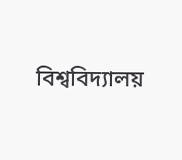বিশ্ববিদ্যালয়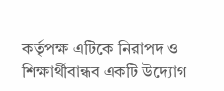কর্তৃপক্ষ এটিকে নিরাপদ ও শিক্ষার্থীবান্ধব একটি উদ্যোগ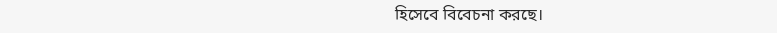হিসেবে বিবেচনা করছে।